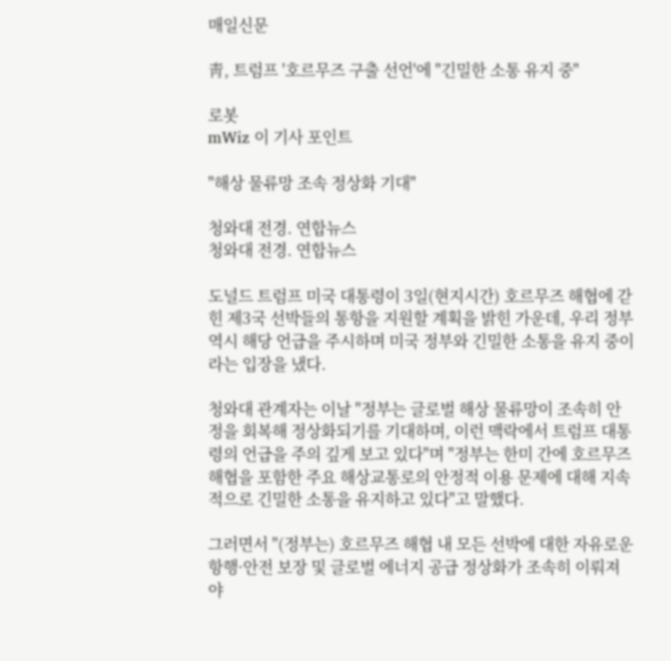매일신문

靑, 트럼프 '호르무즈 구출 선언'에 "긴밀한 소통 유지 중"

로봇
mWiz 이 기사 포인트

"해상 물류망 조속 정상화 기대"

청와대 전경. 연합뉴스
청와대 전경. 연합뉴스

도널드 트럼프 미국 대통령이 3일(현지시간) 호르무즈 해협에 갇힌 제3국 선박들의 통항을 지원할 계획을 밝힌 가운데, 우리 정부 역시 해당 언급을 주시하며 미국 정부와 긴밀한 소통을 유지 중이라는 입장을 냈다.

청와대 관계자는 이날 "정부는 글로벌 해상 물류망이 조속히 안정을 회복해 정상화되기를 기대하며, 이런 맥락에서 트럼프 대통령의 언급을 주의 깊게 보고 있다"며 "정부는 한미 간에 호르무즈 해협을 포함한 주요 해상교통로의 안정적 이용 문제에 대해 지속적으로 긴밀한 소통을 유지하고 있다"고 말했다.

그러면서 "(정부는) 호르무즈 해협 내 모든 선박에 대한 자유로운 항행·안전 보장 및 글로벌 에너지 공급 정상화가 조속히 이뤄져야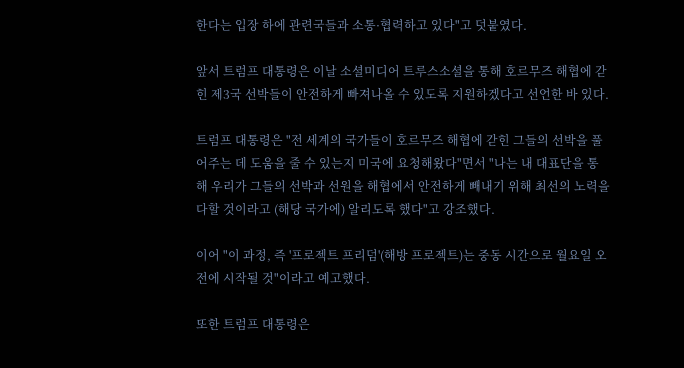한다는 입장 하에 관련국들과 소통·협력하고 있다"고 덧붙였다.

앞서 트럼프 대통령은 이날 소셜미디어 트루스소셜을 통해 호르무즈 해협에 갇힌 제3국 선박들이 안전하게 빠져나올 수 있도록 지원하겠다고 선언한 바 있다.

트럼프 대통령은 "전 세계의 국가들이 호르무즈 해협에 갇힌 그들의 선박을 풀어주는 데 도움을 줄 수 있는지 미국에 요청해왔다"면서 "나는 내 대표단을 통해 우리가 그들의 선박과 선원을 해협에서 안전하게 빼내기 위해 최선의 노력을 다할 것이라고 (해당 국가에) 알리도록 했다"고 강조했다.

이어 "이 과정, 즉 '프로젝트 프리덤'(해방 프로젝트)는 중동 시간으로 월요일 오전에 시작될 것"이라고 예고했다.

또한 트럼프 대통령은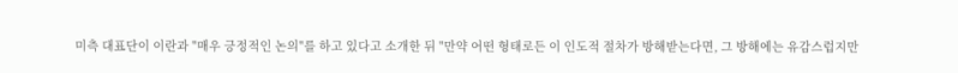미측 대표단이 이란과 "매우 긍정적인 논의"를 하고 있다고 소개한 뒤 "만약 어떤 형태로든 이 인도적 절차가 방해받는다면, 그 방해에는 유감스럽지만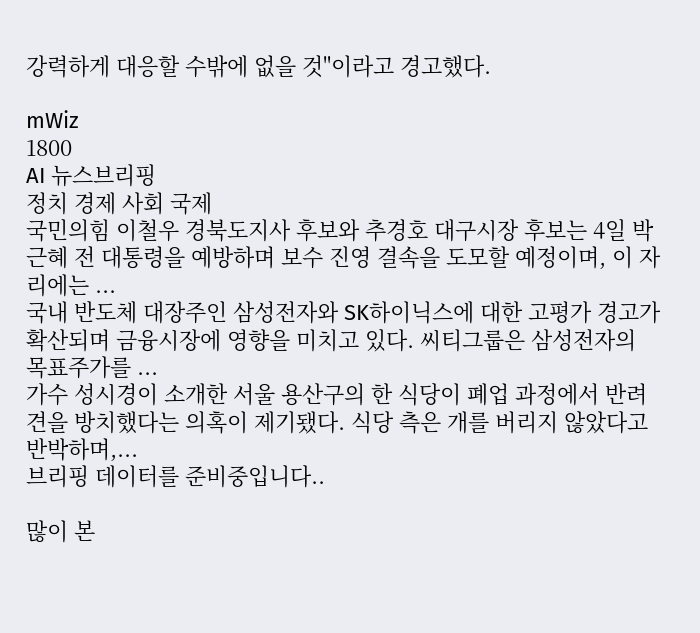강력하게 대응할 수밖에 없을 것"이라고 경고했다.

mWiz
1800
AI 뉴스브리핑
정치 경제 사회 국제
국민의힘 이철우 경북도지사 후보와 추경호 대구시장 후보는 4일 박근혜 전 대통령을 예방하며 보수 진영 결속을 도모할 예정이며, 이 자리에는 ...
국내 반도체 대장주인 삼성전자와 SK하이닉스에 대한 고평가 경고가 확산되며 금융시장에 영향을 미치고 있다. 씨티그룹은 삼성전자의 목표주가를 ...
가수 성시경이 소개한 서울 용산구의 한 식당이 폐업 과정에서 반려견을 방치했다는 의혹이 제기됐다. 식당 측은 개를 버리지 않았다고 반박하며,...
브리핑 데이터를 준비중입니다..

많이 본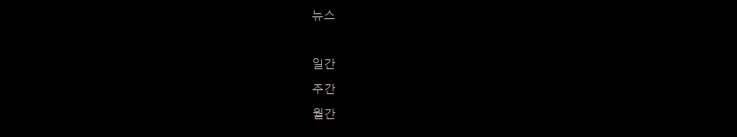뉴스

일간
주간
월간